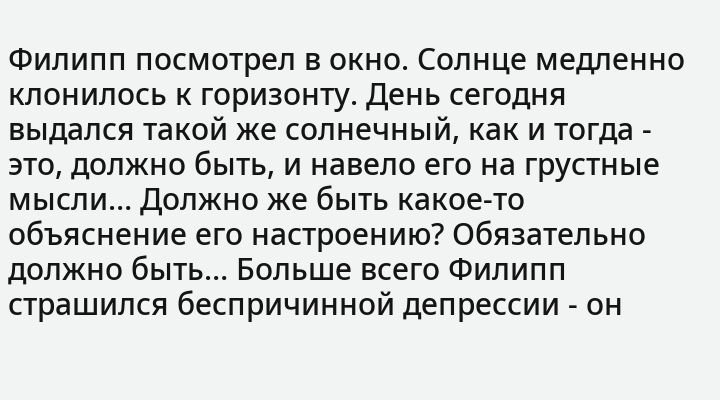Филипп посмотрел в окно. Солнце медленно клонилось к горизонту. День сегодня выдался такой же солнечный, как и тогда - это, должно быть, и навело его на грустные мысли… Должно же быть какое-то объяснение его настроению? Обязательно должно быть… Больше всего Филипп страшился беспричинной депрессии - он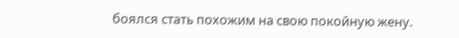боялся стать похожим на свою покойную жену.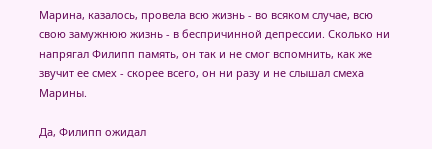Марина, казалось, провела всю жизнь - во всяком случае, всю свою замужнюю жизнь - в беспричинной депрессии. Сколько ни напрягал Филипп память, он так и не смог вспомнить, как же звучит ее смех - скорее всего, он ни разу и не слышал смеха Марины.

Да, Филипп ожидал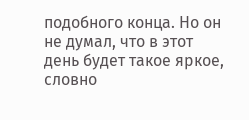подобного конца. Но он не думал, что в этот день будет такое яркое, словно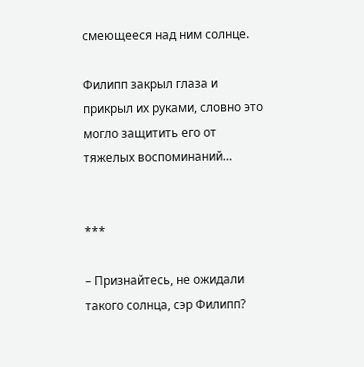смеющееся над ним солнце.

Филипп закрыл глаза и прикрыл их руками, словно это могло защитить его от тяжелых воспоминаний…


***

– Признайтесь, не ожидали такого солнца, сэр Филипп?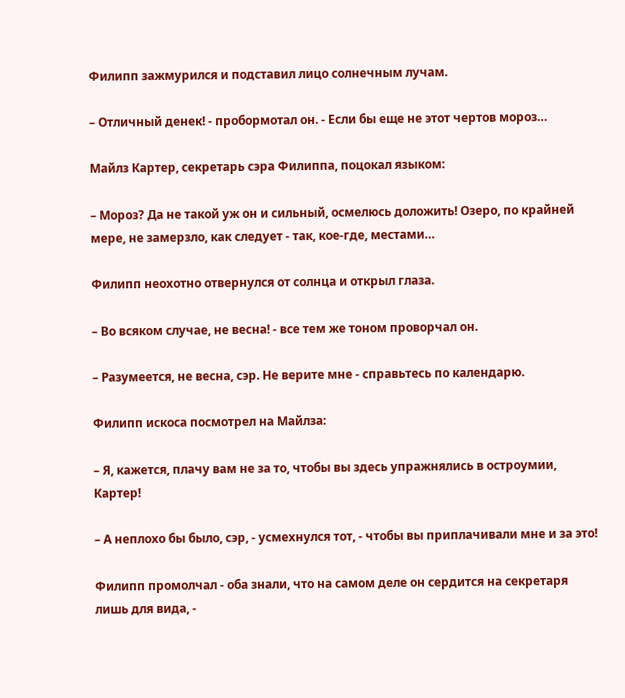Филипп зажмурился и подставил лицо солнечным лучам.

– Отличный денек! - пробормотал он. - Если бы еще не этот чертов мороз…

Майлз Картер, секретарь сэра Филиппа, поцокал языком:

– Мороз? Да не такой уж он и сильный, осмелюсь доложить! Озеро, по крайней мере, не замерзло, как следует - так, кое-где, местами…

Филипп неохотно отвернулся от солнца и открыл глаза.

– Во всяком случае, не весна! - все тем же тоном проворчал он.

– Разумеется, не весна, сэр. Не верите мне - справьтесь по календарю.

Филипп искоса посмотрел на Майлза:

– Я, кажется, плачу вам не за то, чтобы вы здесь упражнялись в остроумии, Картер!

– А неплохо бы было, сэр, - усмехнулся тот, - чтобы вы приплачивали мне и за это!

Филипп промолчал - оба знали, что на самом деле он сердится на секретаря лишь для вида, -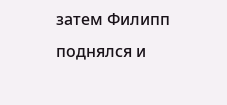затем Филипп поднялся и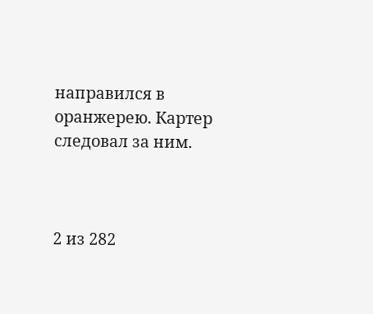направился в оранжерею. Картер следовал за ним.



2 из 282